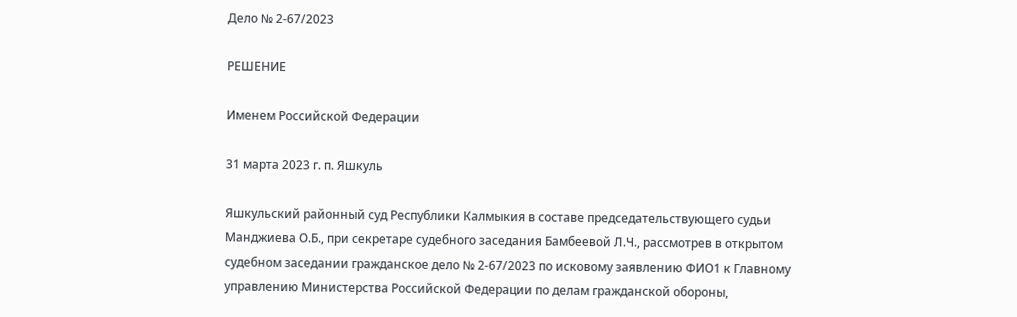Дело № 2-67/2023

РЕШЕНИЕ

Именем Российской Федерации

31 марта 2023 г. п. Яшкуль

Яшкульский районный суд Республики Калмыкия в составе председательствующего судьи Манджиева О.Б., при секретаре судебного заседания Бамбеевой Л.Ч., рассмотрев в открытом судебном заседании гражданское дело № 2-67/2023 по исковому заявлению ФИО1 к Главному управлению Министерства Российской Федерации по делам гражданской обороны,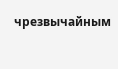чрезвычайным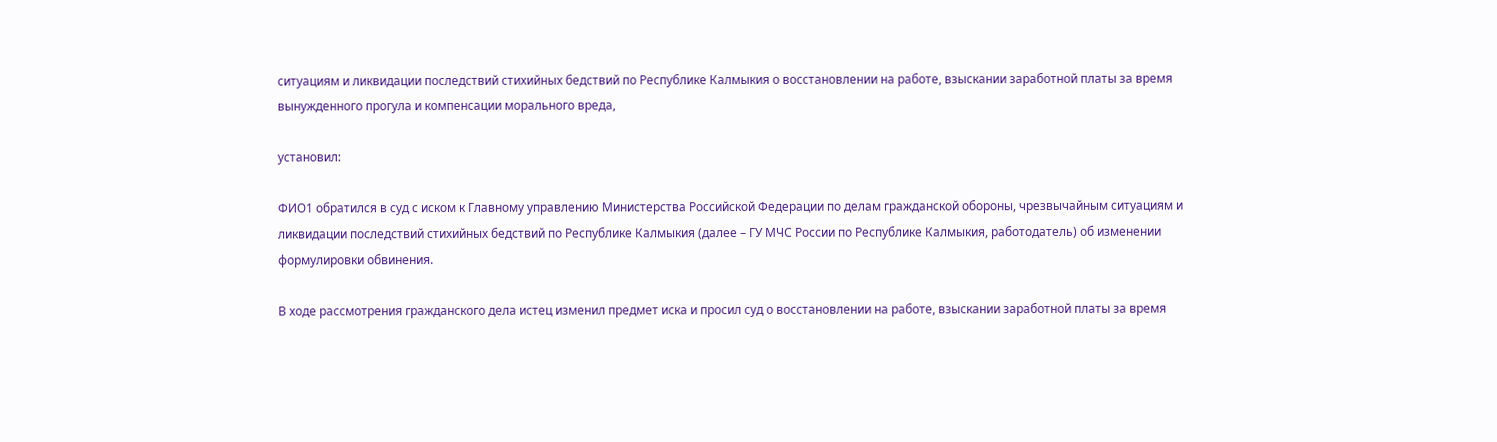ситуациям и ликвидации последствий стихийных бедствий по Республике Калмыкия о восстановлении на работе, взыскании заработной платы за время вынужденного прогула и компенсации морального вреда,

установил:

ФИО1 обратился в суд с иском к Главному управлению Министерства Российской Федерации по делам гражданской обороны, чрезвычайным ситуациям и ликвидации последствий стихийных бедствий по Республике Калмыкия (далее – ГУ МЧС России по Республике Калмыкия, работодатель) об изменении формулировки обвинения.

В ходе рассмотрения гражданского дела истец изменил предмет иска и просил суд о восстановлении на работе, взыскании заработной платы за время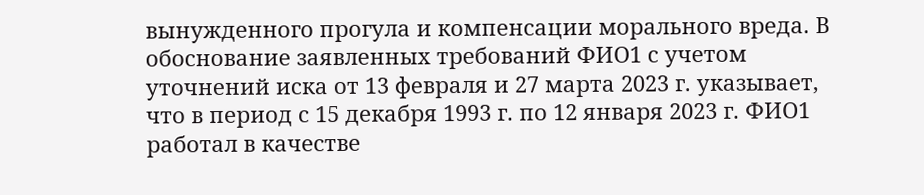вынужденного прогула и компенсации морального вреда. В обоснование заявленных требований ФИО1 с учетом уточнений иска от 13 февраля и 27 марта 2023 г. указывает, что в период с 15 декабря 1993 г. по 12 января 2023 г. ФИО1 работал в качестве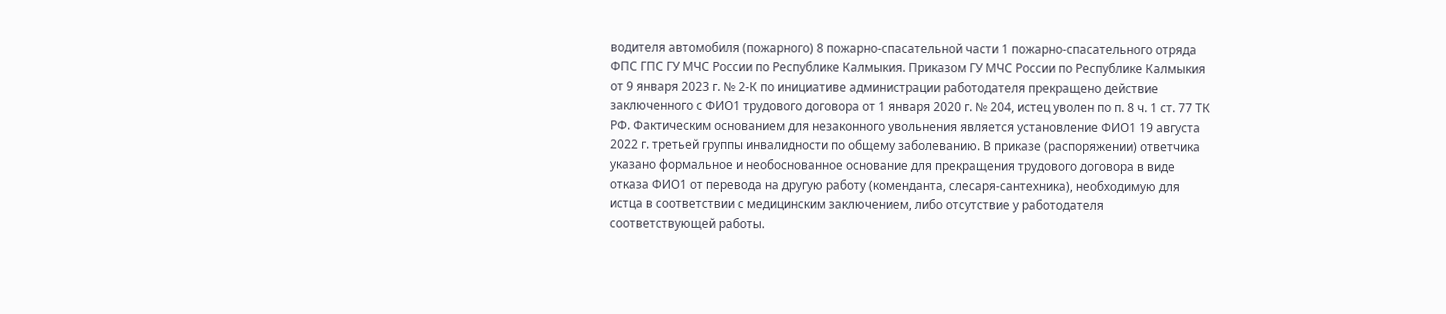водителя автомобиля (пожарного) 8 пожарно-спасательной части 1 пожарно-спасательного отряда ФПС ГПС ГУ МЧС России по Республике Калмыкия. Приказом ГУ МЧС России по Республике Калмыкия от 9 января 2023 г. № 2-К по инициативе администрации работодателя прекращено действие заключенного с ФИО1 трудового договора от 1 января 2020 г. № 204, истец уволен по п. 8 ч. 1 ст. 77 ТК РФ. Фактическим основанием для незаконного увольнения является установление ФИО1 19 августа 2022 г. третьей группы инвалидности по общему заболеванию. В приказе (распоряжении) ответчика указано формальное и необоснованное основание для прекращения трудового договора в виде отказа ФИО1 от перевода на другую работу (коменданта, слесаря-сантехника), необходимую для истца в соответствии с медицинским заключением, либо отсутствие у работодателя соответствующей работы.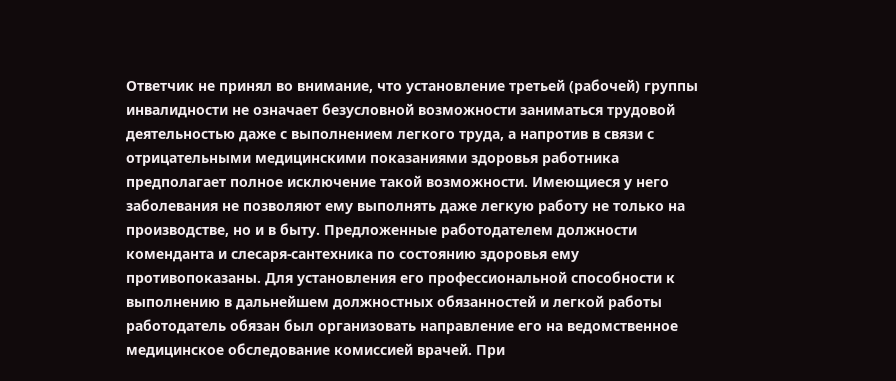Ответчик не принял во внимание, что установление третьей (рабочей) группы инвалидности не означает безусловной возможности заниматься трудовой деятельностью даже с выполнением легкого труда, а напротив в связи с отрицательными медицинскими показаниями здоровья работника предполагает полное исключение такой возможности. Имеющиеся у него заболевания не позволяют ему выполнять даже легкую работу не только на производстве, но и в быту. Предложенные работодателем должности коменданта и слесаря-сантехника по состоянию здоровья ему противопоказаны. Для установления его профессиональной способности к выполнению в дальнейшем должностных обязанностей и легкой работы работодатель обязан был организовать направление его на ведомственное медицинское обследование комиссией врачей. При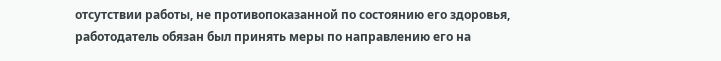отсутствии работы, не противопоказанной по состоянию его здоровья, работодатель обязан был принять меры по направлению его на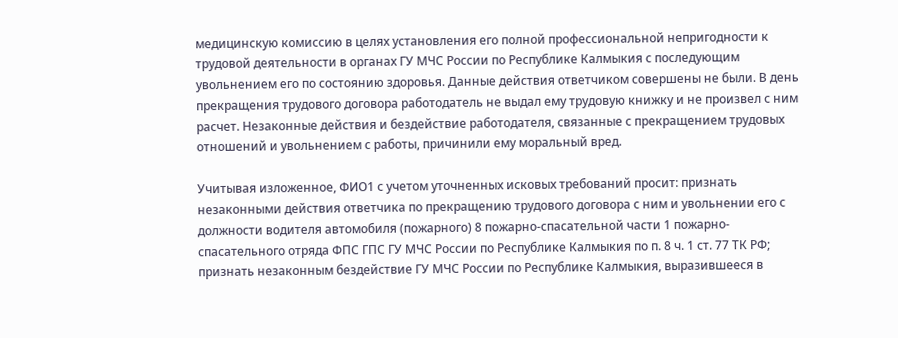медицинскую комиссию в целях установления его полной профессиональной непригодности к трудовой деятельности в органах ГУ МЧС России по Республике Калмыкия с последующим увольнением его по состоянию здоровья. Данные действия ответчиком совершены не были. В день прекращения трудового договора работодатель не выдал ему трудовую книжку и не произвел с ним расчет. Незаконные действия и бездействие работодателя, связанные с прекращением трудовых отношений и увольнением с работы, причинили ему моральный вред.

Учитывая изложенное, ФИО1 с учетом уточненных исковых требований просит: признать незаконными действия ответчика по прекращению трудового договора с ним и увольнении его с должности водителя автомобиля (пожарного) 8 пожарно-спасательной части 1 пожарно-спасательного отряда ФПС ГПС ГУ МЧС России по Республике Калмыкия по п. 8 ч. 1 ст. 77 ТК РФ; признать незаконным бездействие ГУ МЧС России по Республике Калмыкия, выразившееся в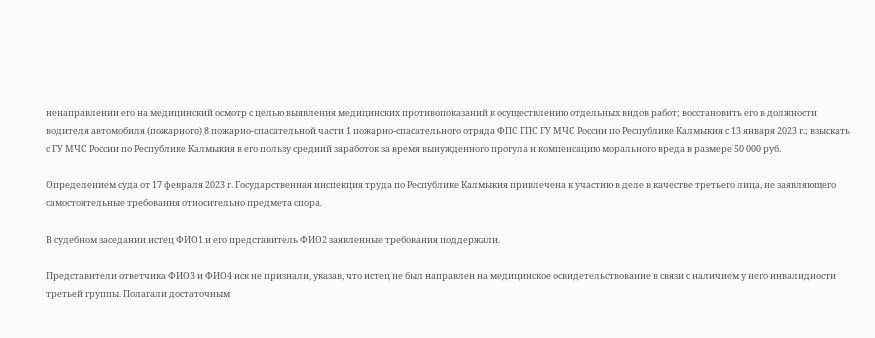ненаправлении его на медицинский осмотр с целью выявления медицинских противопоказаний к осуществлению отдельных видов работ; восстановить его в должности водителя автомобиля (пожарного) 8 пожарно-спасательной части 1 пожарно-спасательного отряда ФПС ГПС ГУ МЧС России по Республике Калмыкия с 13 января 2023 г.; взыскать с ГУ МЧС России по Республике Калмыкия в его пользу средний заработок за время вынужденного прогула и компенсацию морального вреда в размере 50 000 руб.

Определением суда от 17 февраля 2023 г. Государственная инспекция труда по Республике Калмыкия привлечена к участию в деле в качестве третьего лица, не заявляющего самостоятельные требования относительно предмета спора.

В судебном заседании истец ФИО1 и его представитель ФИО2 заявленные требования поддержали.

Представители ответчика ФИО3 и ФИО4 иск не признали, указав, что истец не был направлен на медицинское освидетельствование в связи с наличием у него инвалидности третьей группы. Полагали достаточным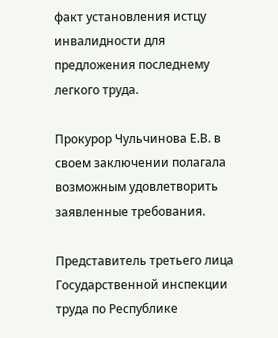факт установления истцу инвалидности для предложения последнему легкого труда.

Прокурор Чульчинова Е.В. в своем заключении полагала возможным удовлетворить заявленные требования.

Представитель третьего лица Государственной инспекции труда по Республике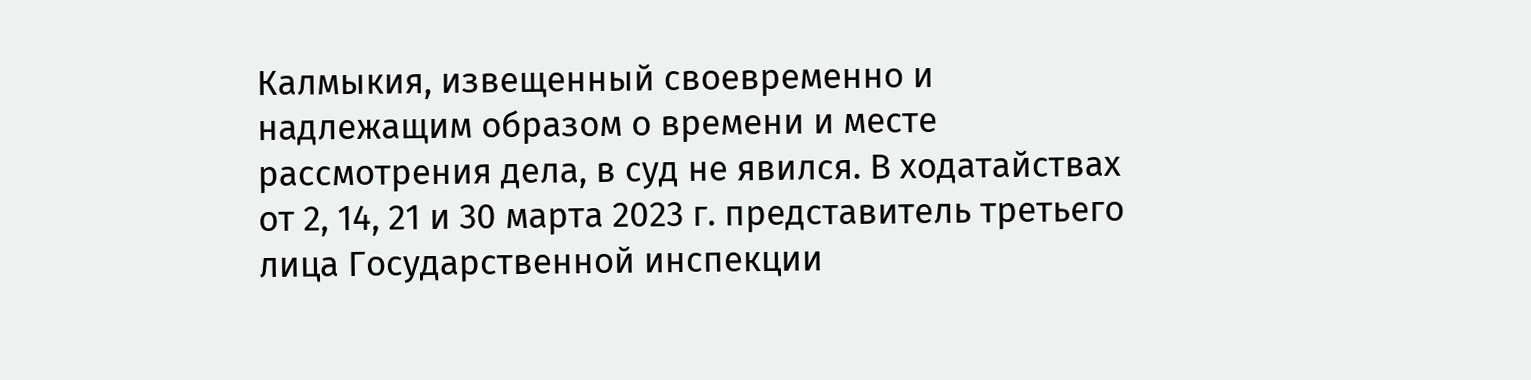Калмыкия, извещенный своевременно и надлежащим образом о времени и месте рассмотрения дела, в суд не явился. В ходатайствах от 2, 14, 21 и 30 марта 2023 г. представитель третьего лица Государственной инспекции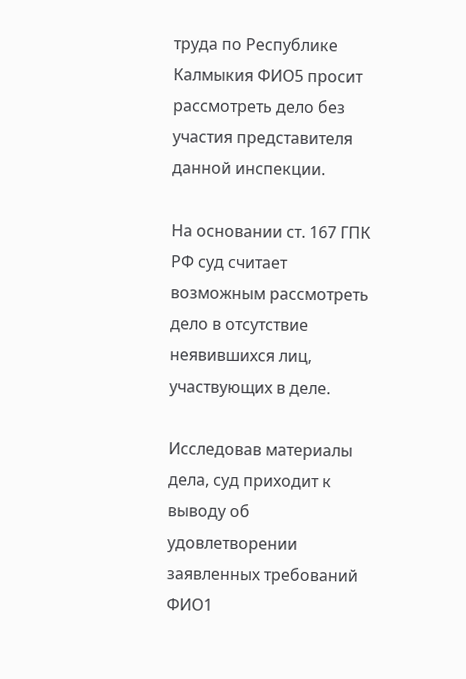труда по Республике Калмыкия ФИО5 просит рассмотреть дело без участия представителя данной инспекции.

На основании ст. 167 ГПК РФ суд считает возможным рассмотреть дело в отсутствие неявившихся лиц, участвующих в деле.

Исследовав материалы дела, суд приходит к выводу об удовлетворении заявленных требований ФИО1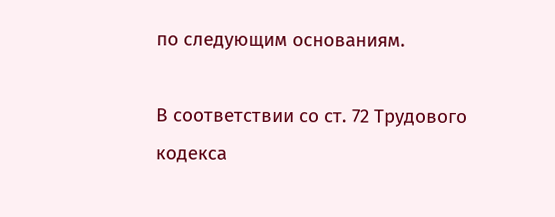по следующим основаниям.

В соответствии со ст. 72 Трудового кодекса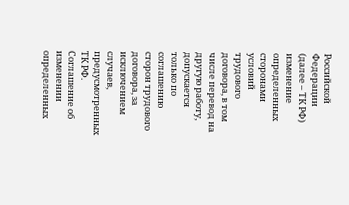Российской Федерации (далее – ТК РФ) изменение определенных сторонами условий трудового договора, в том числе перевод на другую работу, допускается только по соглашению сторон трудового договора, за исключением случаев, предусмотренных ТК РФ. Соглашение об изменении определенных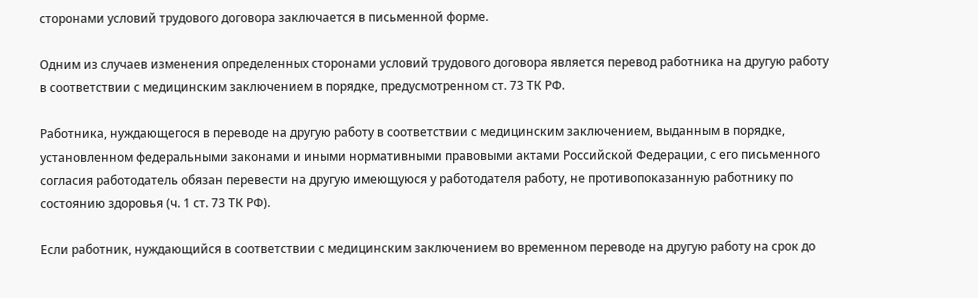сторонами условий трудового договора заключается в письменной форме.

Одним из случаев изменения определенных сторонами условий трудового договора является перевод работника на другую работу в соответствии с медицинским заключением в порядке, предусмотренном ст. 73 ТК РФ.

Работника, нуждающегося в переводе на другую работу в соответствии с медицинским заключением, выданным в порядке, установленном федеральными законами и иными нормативными правовыми актами Российской Федерации, с его письменного согласия работодатель обязан перевести на другую имеющуюся у работодателя работу, не противопоказанную работнику по состоянию здоровья (ч. 1 ст. 73 ТК РФ).

Если работник, нуждающийся в соответствии с медицинским заключением во временном переводе на другую работу на срок до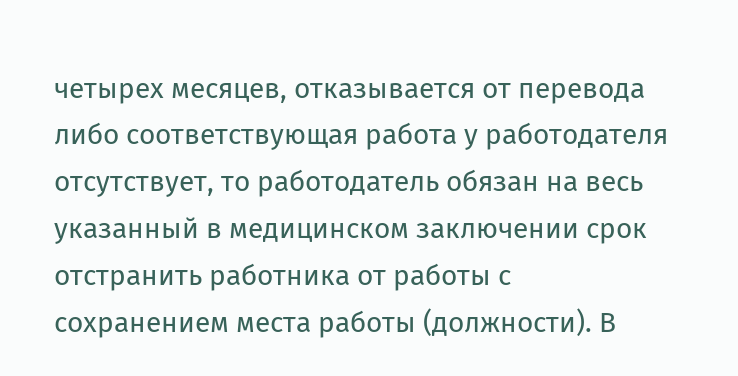четырех месяцев, отказывается от перевода либо соответствующая работа у работодателя отсутствует, то работодатель обязан на весь указанный в медицинском заключении срок отстранить работника от работы с сохранением места работы (должности). В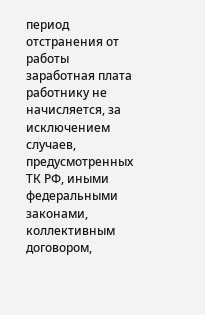период отстранения от работы заработная плата работнику не начисляется, за исключением случаев, предусмотренных ТК РФ, иными федеральными законами, коллективным договором,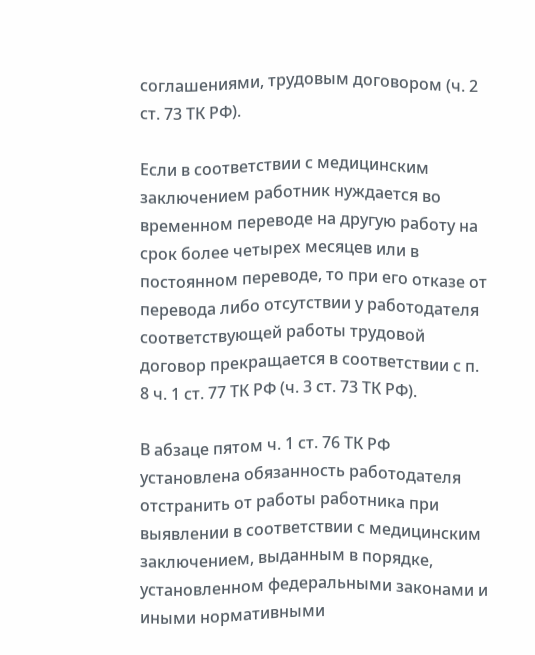соглашениями, трудовым договором (ч. 2 ст. 73 ТК РФ).

Если в соответствии с медицинским заключением работник нуждается во временном переводе на другую работу на срок более четырех месяцев или в постоянном переводе, то при его отказе от перевода либо отсутствии у работодателя соответствующей работы трудовой договор прекращается в соответствии с п. 8 ч. 1 ст. 77 ТК РФ (ч. 3 ст. 73 ТК РФ).

В абзаце пятом ч. 1 ст. 76 ТК РФ установлена обязанность работодателя отстранить от работы работника при выявлении в соответствии с медицинским заключением, выданным в порядке, установленном федеральными законами и иными нормативными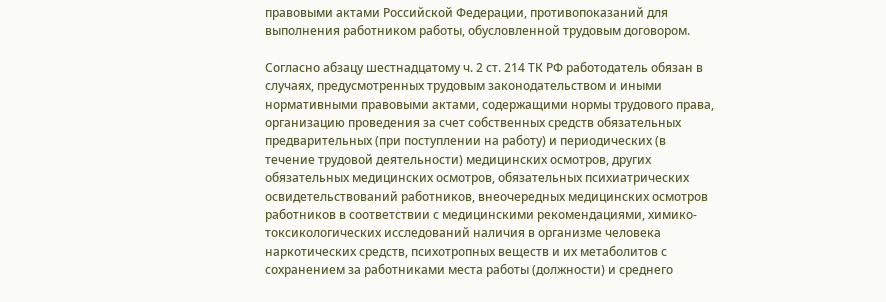правовыми актами Российской Федерации, противопоказаний для выполнения работником работы, обусловленной трудовым договором.

Согласно абзацу шестнадцатому ч. 2 ст. 214 ТК РФ работодатель обязан в случаях, предусмотренных трудовым законодательством и иными нормативными правовыми актами, содержащими нормы трудового права, организацию проведения за счет собственных средств обязательных предварительных (при поступлении на работу) и периодических (в течение трудовой деятельности) медицинских осмотров, других обязательных медицинских осмотров, обязательных психиатрических освидетельствований работников, внеочередных медицинских осмотров работников в соответствии с медицинскими рекомендациями, химико-токсикологических исследований наличия в организме человека наркотических средств, психотропных веществ и их метаболитов с сохранением за работниками места работы (должности) и среднего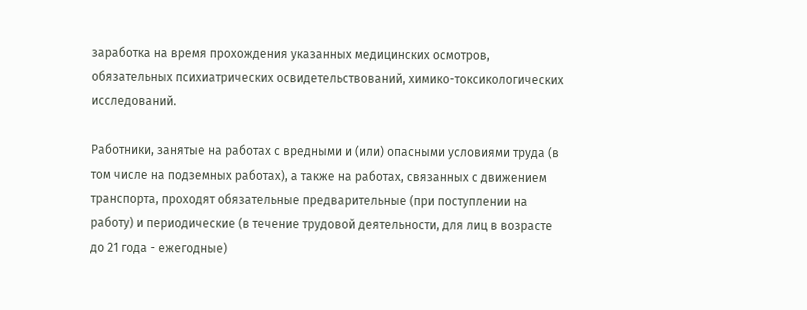заработка на время прохождения указанных медицинских осмотров, обязательных психиатрических освидетельствований, химико-токсикологических исследований.

Работники, занятые на работах с вредными и (или) опасными условиями труда (в том числе на подземных работах), а также на работах, связанных с движением транспорта, проходят обязательные предварительные (при поступлении на работу) и периодические (в течение трудовой деятельности, для лиц в возрасте до 21 года - ежегодные)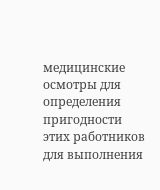медицинские осмотры для определения пригодности этих работников для выполнения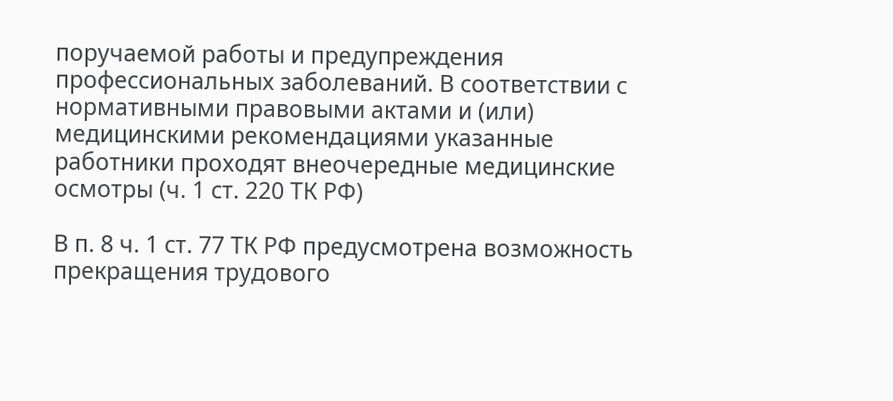поручаемой работы и предупреждения профессиональных заболеваний. В соответствии с нормативными правовыми актами и (или) медицинскими рекомендациями указанные работники проходят внеочередные медицинские осмотры (ч. 1 ст. 220 ТК РФ)

В п. 8 ч. 1 ст. 77 ТК РФ предусмотрена возможность прекращения трудового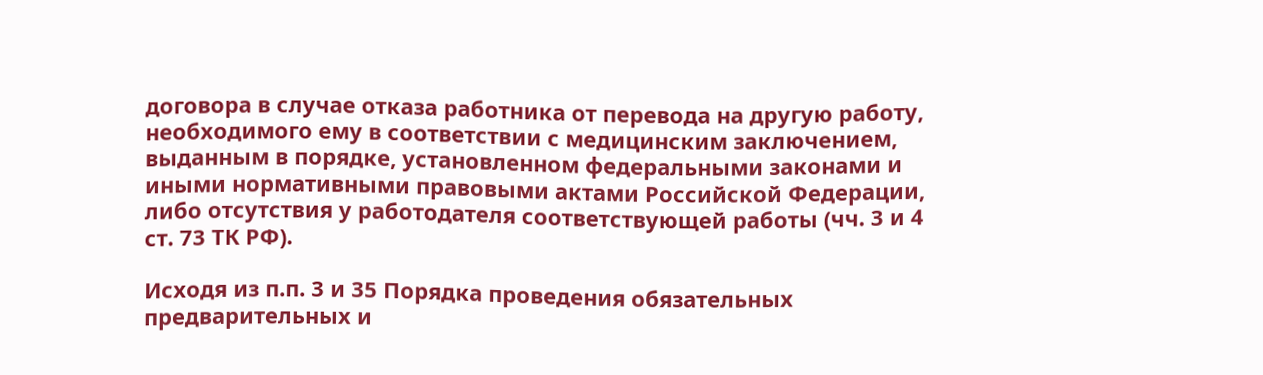договора в случае отказа работника от перевода на другую работу, необходимого ему в соответствии с медицинским заключением, выданным в порядке, установленном федеральными законами и иными нормативными правовыми актами Российской Федерации, либо отсутствия у работодателя соответствующей работы (чч. 3 и 4 ст. 73 ТК РФ).

Исходя из п.п. 3 и 35 Порядка проведения обязательных предварительных и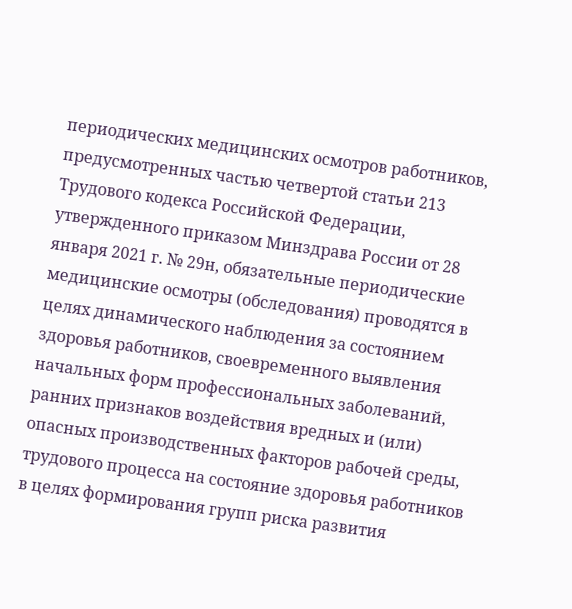периодических медицинских осмотров работников, предусмотренных частью четвертой статьи 213 Трудового кодекса Российской Федерации, утвержденного приказом Минздрава России от 28 января 2021 г. № 29н, обязательные периодические медицинские осмотры (обследования) проводятся в целях динамического наблюдения за состоянием здоровья работников, своевременного выявления начальных форм профессиональных заболеваний, ранних признаков воздействия вредных и (или) опасных производственных факторов рабочей среды, трудового процесса на состояние здоровья работников в целях формирования групп риска развития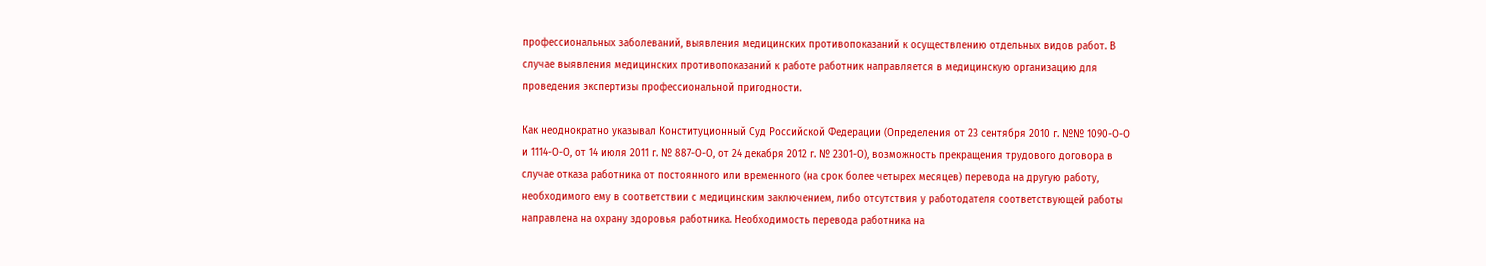профессиональных заболеваний, выявления медицинских противопоказаний к осуществлению отдельных видов работ. В случае выявления медицинских противопоказаний к работе работник направляется в медицинскую организацию для проведения экспертизы профессиональной пригодности.

Как неоднократно указывал Конституционный Суд Российской Федерации (Определения от 23 сентября 2010 г. №№ 1090-О-О и 1114-О-О, от 14 июля 2011 г. № 887-О-О, от 24 декабря 2012 г. № 2301-О), возможность прекращения трудового договора в случае отказа работника от постоянного или временного (на срок более четырех месяцев) перевода на другую работу, необходимого ему в соответствии с медицинским заключением, либо отсутствия у работодателя соответствующей работы направлена на охрану здоровья работника. Необходимость перевода работника на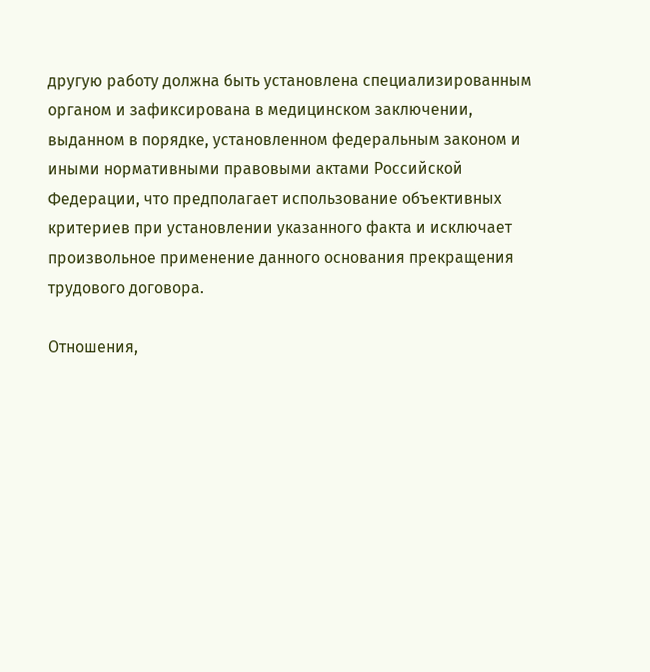другую работу должна быть установлена специализированным органом и зафиксирована в медицинском заключении, выданном в порядке, установленном федеральным законом и иными нормативными правовыми актами Российской Федерации, что предполагает использование объективных критериев при установлении указанного факта и исключает произвольное применение данного основания прекращения трудового договора.

Отношения,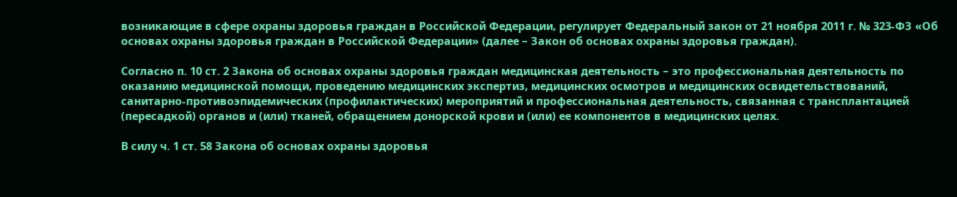возникающие в сфере охраны здоровья граждан в Российской Федерации, регулирует Федеральный закон от 21 ноября 2011 г. № 323-ФЗ «Об основах охраны здоровья граждан в Российской Федерации» (далее – Закон об основах охраны здоровья граждан).

Согласно п. 10 ст. 2 Закона об основах охраны здоровья граждан медицинская деятельность – это профессиональная деятельность по оказанию медицинской помощи, проведению медицинских экспертиз, медицинских осмотров и медицинских освидетельствований, санитарно-противоэпидемических (профилактических) мероприятий и профессиональная деятельность, связанная с трансплантацией (пересадкой) органов и (или) тканей, обращением донорской крови и (или) ее компонентов в медицинских целях.

В силу ч. 1 ст. 58 Закона об основах охраны здоровья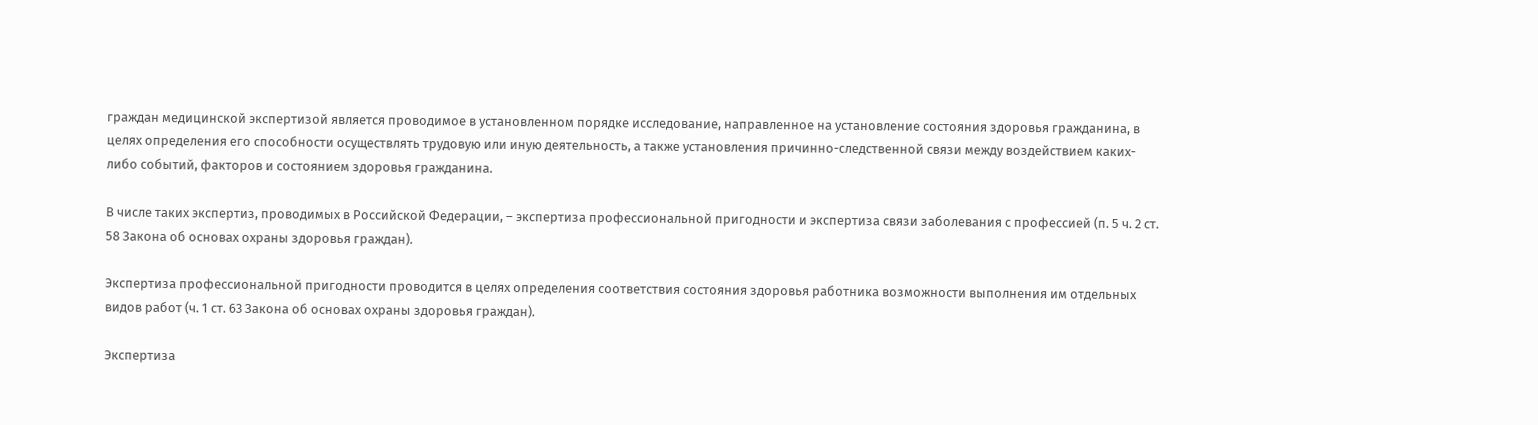граждан медицинской экспертизой является проводимое в установленном порядке исследование, направленное на установление состояния здоровья гражданина, в целях определения его способности осуществлять трудовую или иную деятельность, а также установления причинно-следственной связи между воздействием каких-либо событий, факторов и состоянием здоровья гражданина.

В числе таких экспертиз, проводимых в Российской Федерации, – экспертиза профессиональной пригодности и экспертиза связи заболевания с профессией (п. 5 ч. 2 ст. 58 Закона об основах охраны здоровья граждан).

Экспертиза профессиональной пригодности проводится в целях определения соответствия состояния здоровья работника возможности выполнения им отдельных видов работ (ч. 1 ст. 63 Закона об основах охраны здоровья граждан).

Экспертиза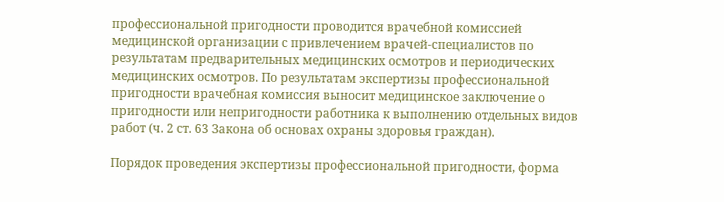профессиональной пригодности проводится врачебной комиссией медицинской организации с привлечением врачей-специалистов по результатам предварительных медицинских осмотров и периодических медицинских осмотров. По результатам экспертизы профессиональной пригодности врачебная комиссия выносит медицинское заключение о пригодности или непригодности работника к выполнению отдельных видов работ (ч. 2 ст. 63 Закона об основах охраны здоровья граждан).

Порядок проведения экспертизы профессиональной пригодности, форма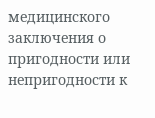медицинского заключения о пригодности или непригодности к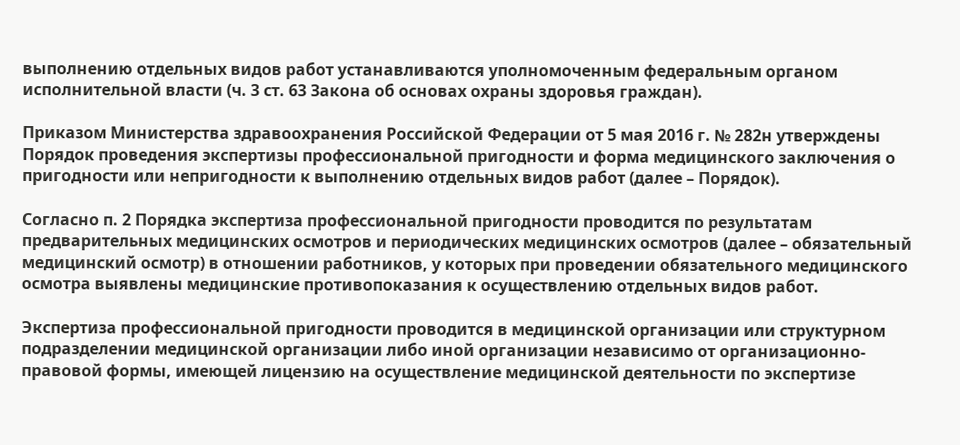выполнению отдельных видов работ устанавливаются уполномоченным федеральным органом исполнительной власти (ч. 3 ст. 63 Закона об основах охраны здоровья граждан).

Приказом Министерства здравоохранения Российской Федерации от 5 мая 2016 г. № 282н утверждены Порядок проведения экспертизы профессиональной пригодности и форма медицинского заключения о пригодности или непригодности к выполнению отдельных видов работ (далее – Порядок).

Согласно п. 2 Порядка экспертиза профессиональной пригодности проводится по результатам предварительных медицинских осмотров и периодических медицинских осмотров (далее – обязательный медицинский осмотр) в отношении работников, у которых при проведении обязательного медицинского осмотра выявлены медицинские противопоказания к осуществлению отдельных видов работ.

Экспертиза профессиональной пригодности проводится в медицинской организации или структурном подразделении медицинской организации либо иной организации независимо от организационно-правовой формы, имеющей лицензию на осуществление медицинской деятельности по экспертизе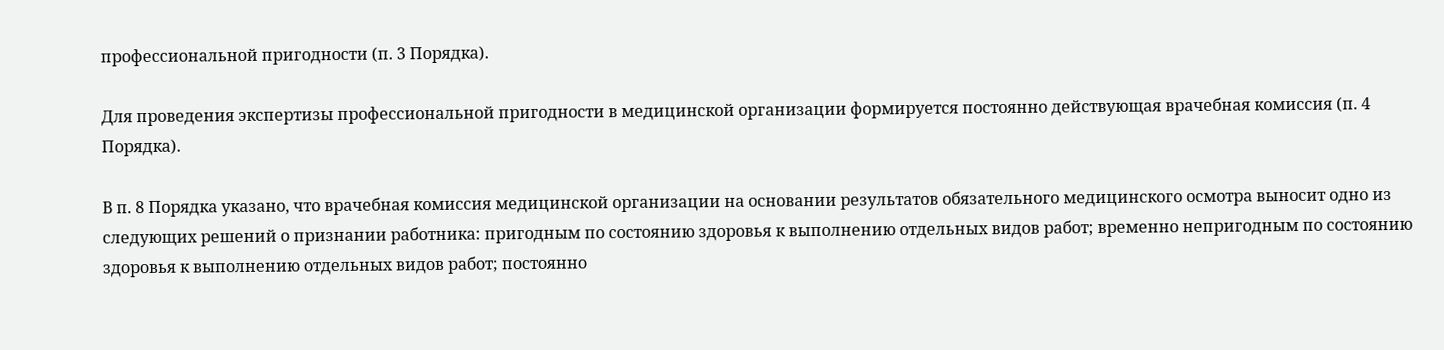профессиональной пригодности (п. 3 Порядка).

Для проведения экспертизы профессиональной пригодности в медицинской организации формируется постоянно действующая врачебная комиссия (п. 4 Порядка).

В п. 8 Порядка указано, что врачебная комиссия медицинской организации на основании результатов обязательного медицинского осмотра выносит одно из следующих решений о признании работника: пригодным по состоянию здоровья к выполнению отдельных видов работ; временно непригодным по состоянию здоровья к выполнению отдельных видов работ; постоянно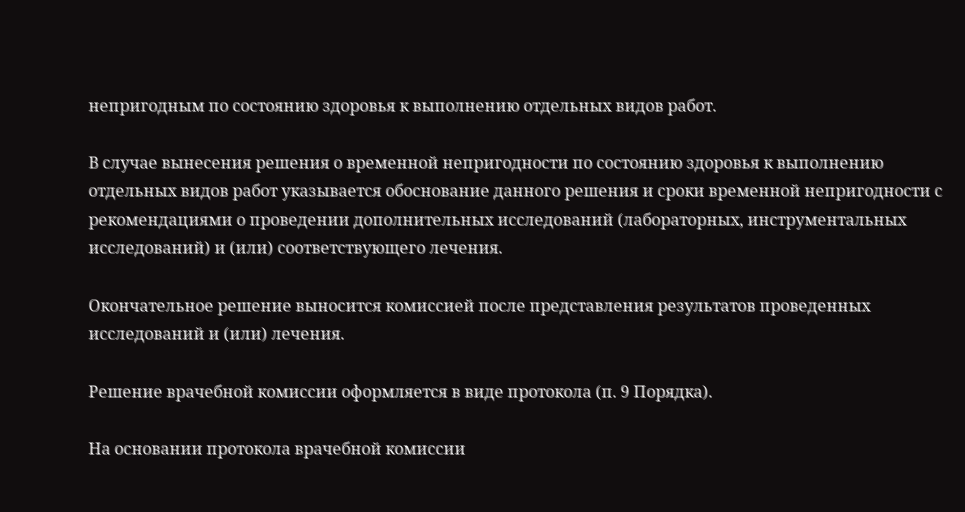непригодным по состоянию здоровья к выполнению отдельных видов работ.

В случае вынесения решения о временной непригодности по состоянию здоровья к выполнению отдельных видов работ указывается обоснование данного решения и сроки временной непригодности с рекомендациями о проведении дополнительных исследований (лабораторных, инструментальных исследований) и (или) соответствующего лечения.

Окончательное решение выносится комиссией после представления результатов проведенных исследований и (или) лечения.

Решение врачебной комиссии оформляется в виде протокола (п. 9 Порядка).

На основании протокола врачебной комиссии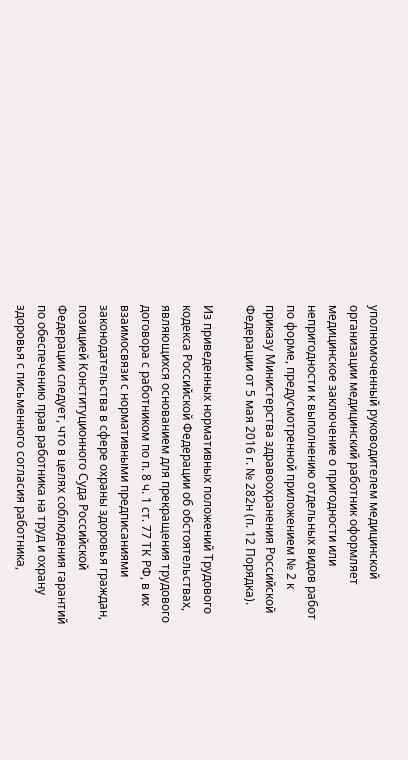уполномоченный руководителем медицинской организации медицинский работник оформляет медицинское заключение о пригодности или непригодности к выполнению отдельных видов работ по форме, предусмотренной приложением № 2 к приказу Министерства здравоохранения Российской Федерации от 5 мая 2016 г. № 282н (п. 12 Порядка).

Из приведенных нормативных положений Трудового кодекса Российской Федерации об обстоятельствах, являющихся основанием для прекращения трудового договора с работником по п. 8 ч. 1 ст. 77 ТК РФ, в их взаимосвязи с нормативными предписаниями законодательства в сфере охраны здоровья граждан, позицией Конституционного Суда Российской Федерации следует, что в целях соблюдения гарантий по обеспечению прав работника на труд и охрану здоровья с письменного согласия работника,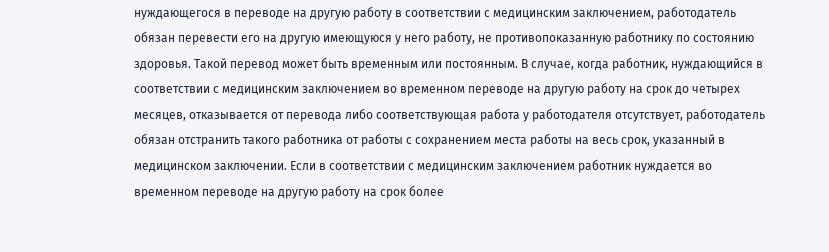нуждающегося в переводе на другую работу в соответствии с медицинским заключением, работодатель обязан перевести его на другую имеющуюся у него работу, не противопоказанную работнику по состоянию здоровья. Такой перевод может быть временным или постоянным. В случае, когда работник, нуждающийся в соответствии с медицинским заключением во временном переводе на другую работу на срок до четырех месяцев, отказывается от перевода либо соответствующая работа у работодателя отсутствует, работодатель обязан отстранить такого работника от работы с сохранением места работы на весь срок, указанный в медицинском заключении. Если в соответствии с медицинским заключением работник нуждается во временном переводе на другую работу на срок более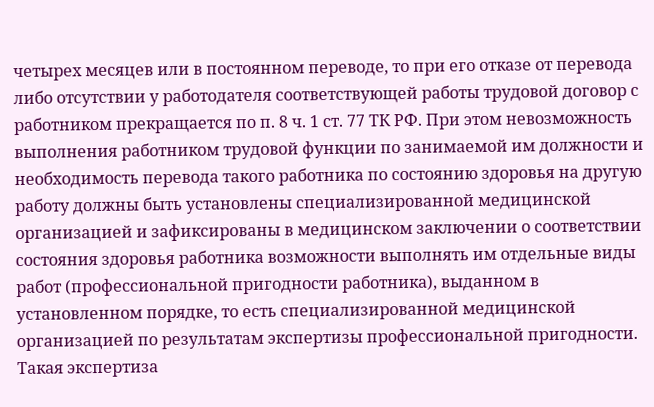четырех месяцев или в постоянном переводе, то при его отказе от перевода либо отсутствии у работодателя соответствующей работы трудовой договор с работником прекращается по п. 8 ч. 1 ст. 77 ТК РФ. При этом невозможность выполнения работником трудовой функции по занимаемой им должности и необходимость перевода такого работника по состоянию здоровья на другую работу должны быть установлены специализированной медицинской организацией и зафиксированы в медицинском заключении о соответствии состояния здоровья работника возможности выполнять им отдельные виды работ (профессиональной пригодности работника), выданном в установленном порядке, то есть специализированной медицинской организацией по результатам экспертизы профессиональной пригодности. Такая экспертиза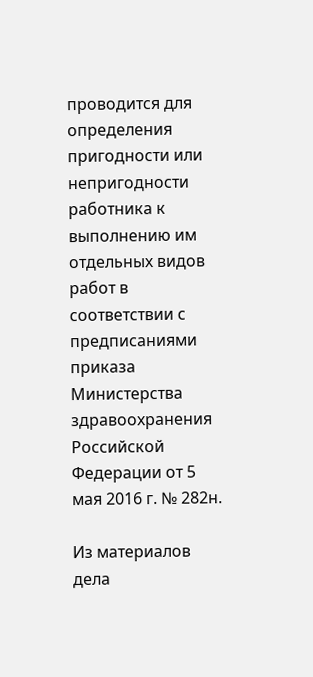проводится для определения пригодности или непригодности работника к выполнению им отдельных видов работ в соответствии с предписаниями приказа Министерства здравоохранения Российской Федерации от 5 мая 2016 г. № 282н.

Из материалов дела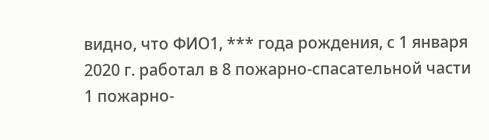видно, что ФИО1, *** года рождения, с 1 января 2020 г. работал в 8 пожарно-спасательной части 1 пожарно-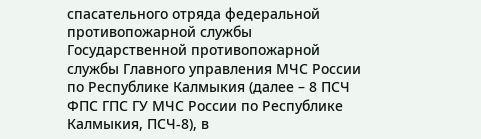спасательного отряда федеральной противопожарной службы Государственной противопожарной службы Главного управления МЧС России по Республике Калмыкия (далее – 8 ПСЧ ФПС ГПС ГУ МЧС России по Республике Калмыкия, ПСЧ-8), в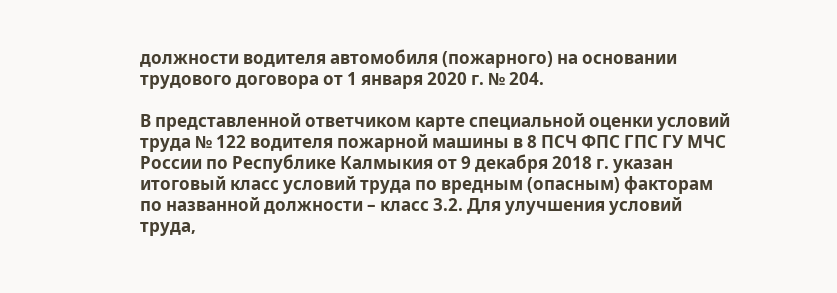должности водителя автомобиля (пожарного) на основании трудового договора от 1 января 2020 г. № 204.

В представленной ответчиком карте специальной оценки условий труда № 122 водителя пожарной машины в 8 ПСЧ ФПС ГПС ГУ МЧС России по Республике Калмыкия от 9 декабря 2018 г. указан итоговый класс условий труда по вредным (опасным) факторам по названной должности – класс 3.2. Для улучшения условий труда,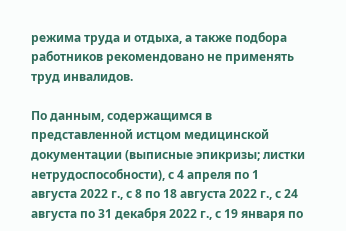режима труда и отдыха, а также подбора работников рекомендовано не применять труд инвалидов.

По данным, содержащимся в представленной истцом медицинской документации (выписные эпикризы; листки нетрудоспособности), с 4 апреля по 1 августа 2022 г., с 8 по 18 августа 2022 г., с 24 августа по 31 декабря 2022 г., с 19 января по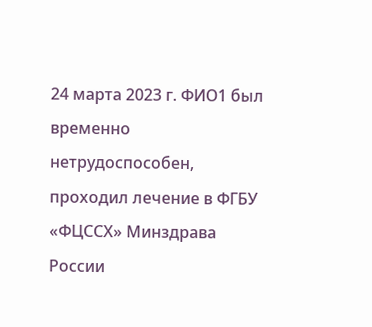24 марта 2023 г. ФИО1 был временно нетрудоспособен, проходил лечение в ФГБУ «ФЦССХ» Минздрава России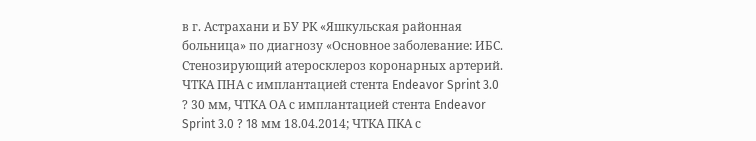в г. Астрахани и БУ РК «Яшкульская районная больница» по диагнозу «Основное заболевание: ИБС. Стенозирующий атеросклероз коронарных артерий. ЧТКА ПНА с имплантацией стента Endeavor Sprint 3.0 ? 30 мм, ЧТКА ОА с имплантацией стента Endeavor Sprint 3.0 ? 18 мм 18.04.2014; ЧТКА ПКА с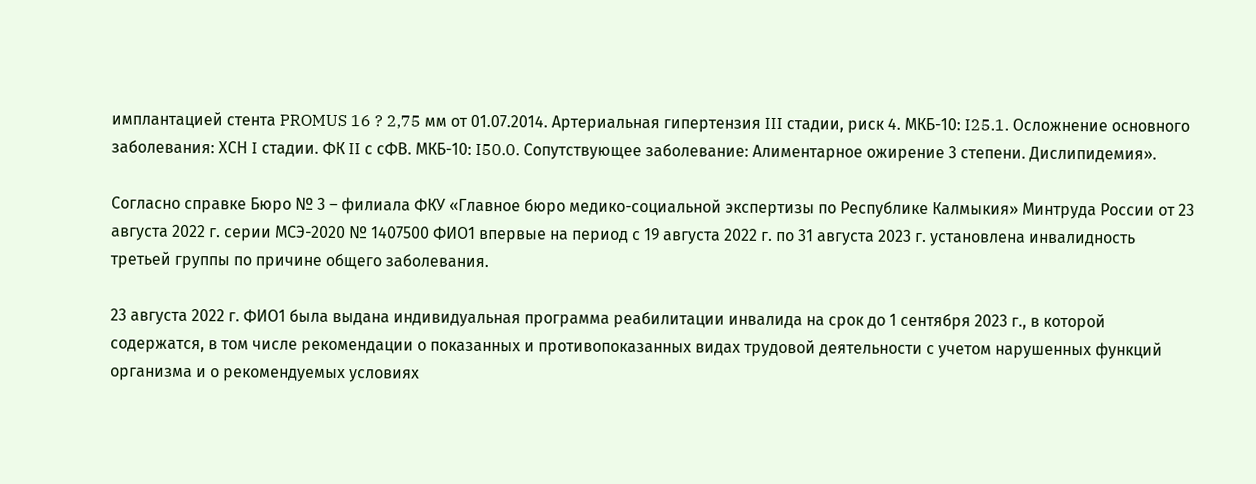имплантацией стента PROMUS 16 ? 2,75 мм от 01.07.2014. Артериальная гипертензия III стадии, риск 4. МКБ-10: I25.1. Осложнение основного заболевания: ХСН I стадии. ФК II с сФВ. МКБ-10: I50.0. Сопутствующее заболевание: Алиментарное ожирение 3 степени. Дислипидемия».

Согласно справке Бюро № 3 – филиала ФКУ «Главное бюро медико-социальной экспертизы по Республике Калмыкия» Минтруда России от 23 августа 2022 г. серии МСЭ-2020 № 1407500 ФИО1 впервые на период с 19 августа 2022 г. по 31 августа 2023 г. установлена инвалидность третьей группы по причине общего заболевания.

23 августа 2022 г. ФИО1 была выдана индивидуальная программа реабилитации инвалида на срок до 1 сентября 2023 г., в которой содержатся, в том числе рекомендации о показанных и противопоказанных видах трудовой деятельности с учетом нарушенных функций организма и о рекомендуемых условиях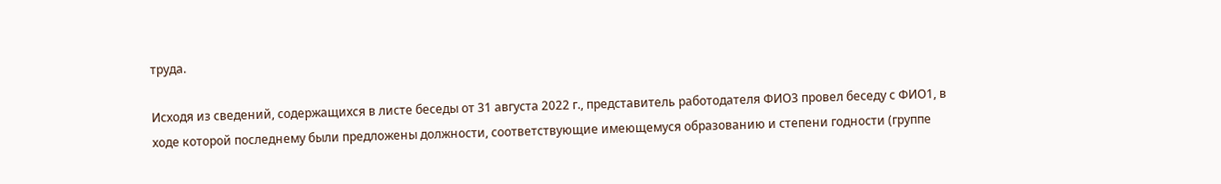труда.

Исходя из сведений, содержащихся в листе беседы от 31 августа 2022 г., представитель работодателя ФИО3 провел беседу с ФИО1, в ходе которой последнему были предложены должности, соответствующие имеющемуся образованию и степени годности (группе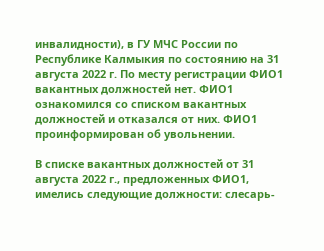инвалидности), в ГУ МЧС России по Республике Калмыкия по состоянию на 31 августа 2022 г. По месту регистрации ФИО1 вакантных должностей нет. ФИО1 ознакомился со списком вакантных должностей и отказался от них. ФИО1 проинформирован об увольнении.

В списке вакантных должностей от 31 августа 2022 г., предложенных ФИО1, имелись следующие должности: слесарь-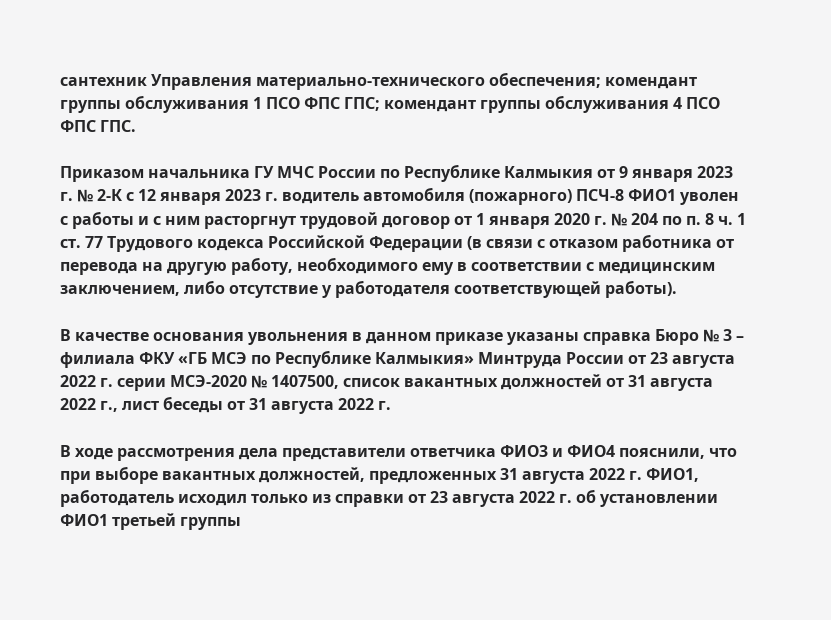сантехник Управления материально-технического обеспечения; комендант группы обслуживания 1 ПСО ФПС ГПС; комендант группы обслуживания 4 ПСО ФПС ГПС.

Приказом начальника ГУ МЧС России по Республике Калмыкия от 9 января 2023 г. № 2-К с 12 января 2023 г. водитель автомобиля (пожарного) ПСЧ-8 ФИО1 уволен с работы и с ним расторгнут трудовой договор от 1 января 2020 г. № 204 по п. 8 ч. 1 ст. 77 Трудового кодекса Российской Федерации (в связи с отказом работника от перевода на другую работу, необходимого ему в соответствии с медицинским заключением, либо отсутствие у работодателя соответствующей работы).

В качестве основания увольнения в данном приказе указаны справка Бюро № 3 – филиала ФКУ «ГБ МСЭ по Республике Калмыкия» Минтруда России от 23 августа 2022 г. серии МСЭ-2020 № 1407500, список вакантных должностей от 31 августа 2022 г., лист беседы от 31 августа 2022 г.

В ходе рассмотрения дела представители ответчика ФИО3 и ФИО4 пояснили, что при выборе вакантных должностей, предложенных 31 августа 2022 г. ФИО1, работодатель исходил только из справки от 23 августа 2022 г. об установлении ФИО1 третьей группы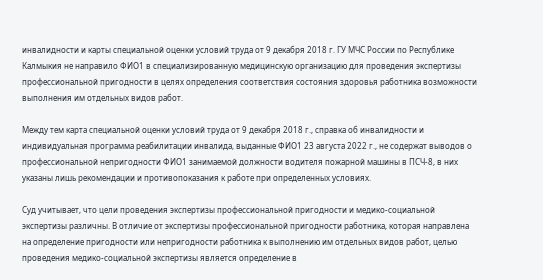инвалидности и карты специальной оценки условий труда от 9 декабря 2018 г. ГУ МЧС России по Республике Калмыкия не направило ФИО1 в специализированную медицинскую организацию для проведения экспертизы профессиональной пригодности в целях определения соответствия состояния здоровья работника возможности выполнения им отдельных видов работ.

Между тем карта специальной оценки условий труда от 9 декабря 2018 г., справка об инвалидности и индивидуальная программа реабилитации инвалида, выданные ФИО1 23 августа 2022 г., не содержат выводов о профессиональной непригодности ФИО1 занимаемой должности водителя пожарной машины в ПСЧ-8, в них указаны лишь рекомендации и противопоказания к работе при определенных условиях.

Суд учитывает, что цели проведения экспертизы профессиональной пригодности и медико-социальной экспертизы различны. В отличие от экспертизы профессиональной пригодности работника, которая направлена на определение пригодности или непригодности работника к выполнению им отдельных видов работ, целью проведения медико-социальной экспертизы является определение в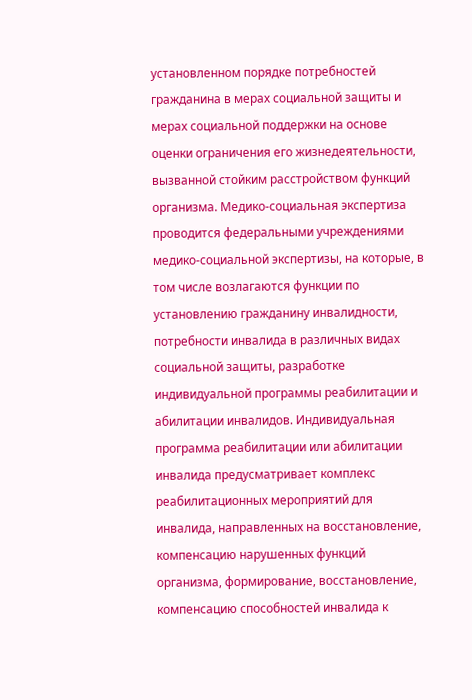установленном порядке потребностей гражданина в мерах социальной защиты и мерах социальной поддержки на основе оценки ограничения его жизнедеятельности, вызванной стойким расстройством функций организма. Медико-социальная экспертиза проводится федеральными учреждениями медико-социальной экспертизы, на которые, в том числе возлагаются функции по установлению гражданину инвалидности, потребности инвалида в различных видах социальной защиты, разработке индивидуальной программы реабилитации и абилитации инвалидов. Индивидуальная программа реабилитации или абилитации инвалида предусматривает комплекс реабилитационных мероприятий для инвалида, направленных на восстановление, компенсацию нарушенных функций организма, формирование, восстановление, компенсацию способностей инвалида к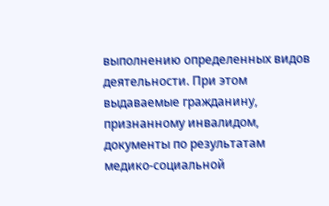выполнению определенных видов деятельности. При этом выдаваемые гражданину, признанному инвалидом, документы по результатам медико-социальной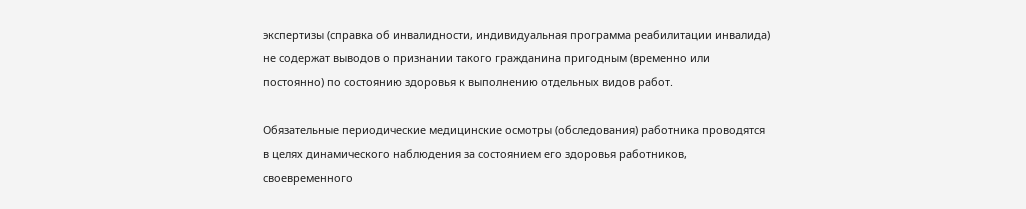экспертизы (справка об инвалидности, индивидуальная программа реабилитации инвалида) не содержат выводов о признании такого гражданина пригодным (временно или постоянно) по состоянию здоровья к выполнению отдельных видов работ.

Обязательные периодические медицинские осмотры (обследования) работника проводятся в целях динамического наблюдения за состоянием его здоровья работников, своевременного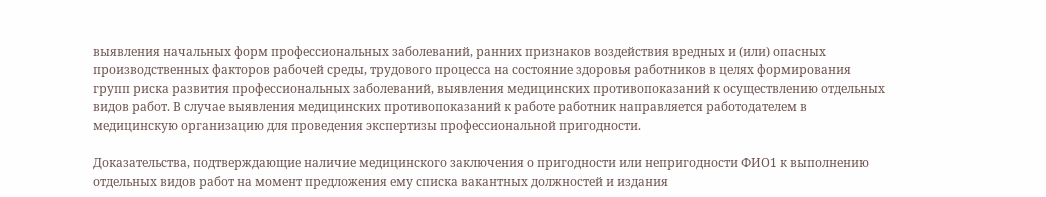выявления начальных форм профессиональных заболеваний, ранних признаков воздействия вредных и (или) опасных производственных факторов рабочей среды, трудового процесса на состояние здоровья работников в целях формирования групп риска развития профессиональных заболеваний, выявления медицинских противопоказаний к осуществлению отдельных видов работ. В случае выявления медицинских противопоказаний к работе работник направляется работодателем в медицинскую организацию для проведения экспертизы профессиональной пригодности.

Доказательства, подтверждающие наличие медицинского заключения о пригодности или непригодности ФИО1 к выполнению отдельных видов работ на момент предложения ему списка вакантных должностей и издания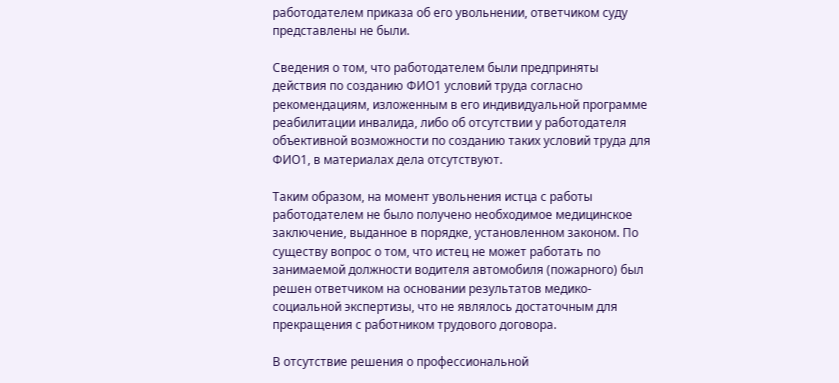работодателем приказа об его увольнении, ответчиком суду представлены не были.

Сведения о том, что работодателем были предприняты действия по созданию ФИО1 условий труда согласно рекомендациям, изложенным в его индивидуальной программе реабилитации инвалида, либо об отсутствии у работодателя объективной возможности по созданию таких условий труда для ФИО1, в материалах дела отсутствуют.

Таким образом, на момент увольнения истца с работы работодателем не было получено необходимое медицинское заключение, выданное в порядке, установленном законом. По существу вопрос о том, что истец не может работать по занимаемой должности водителя автомобиля (пожарного) был решен ответчиком на основании результатов медико-социальной экспертизы, что не являлось достаточным для прекращения с работником трудового договора.

В отсутствие решения о профессиональной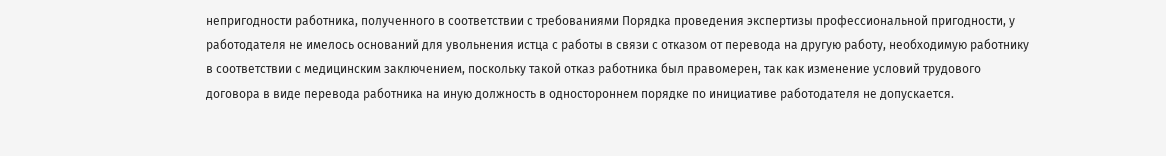непригодности работника, полученного в соответствии с требованиями Порядка проведения экспертизы профессиональной пригодности, у работодателя не имелось оснований для увольнения истца с работы в связи с отказом от перевода на другую работу, необходимую работнику в соответствии с медицинским заключением, поскольку такой отказ работника был правомерен, так как изменение условий трудового договора в виде перевода работника на иную должность в одностороннем порядке по инициативе работодателя не допускается.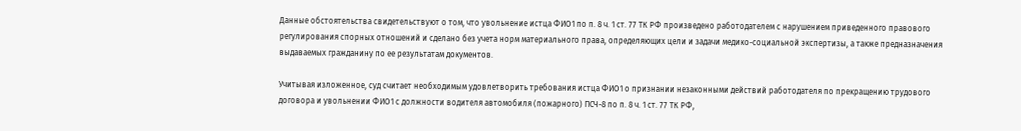Данные обстоятельства свидетельствуют о том, что увольнение истца ФИО1 по п. 8 ч. 1 ст. 77 ТК РФ произведено работодателем с нарушением приведенного правового регулирования спорных отношений и сделано без учета норм материального права, определяющих цели и задачи медико-социальной экспертизы, а также предназначения выдаваемых гражданину по ее результатам документов.

Учитывая изложенное, суд считает необходимым удовлетворить требования истца ФИО1 о признании незаконными действий работодателя по прекращению трудового договора и увольнении ФИО1 с должности водителя автомобиля (пожарного) ПСЧ-8 по п. 8 ч. 1 ст. 77 ТК РФ,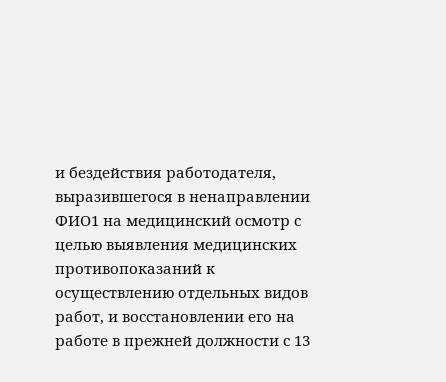и бездействия работодателя, выразившегося в ненаправлении ФИО1 на медицинский осмотр с целью выявления медицинских противопоказаний к осуществлению отдельных видов работ, и восстановлении его на работе в прежней должности с 13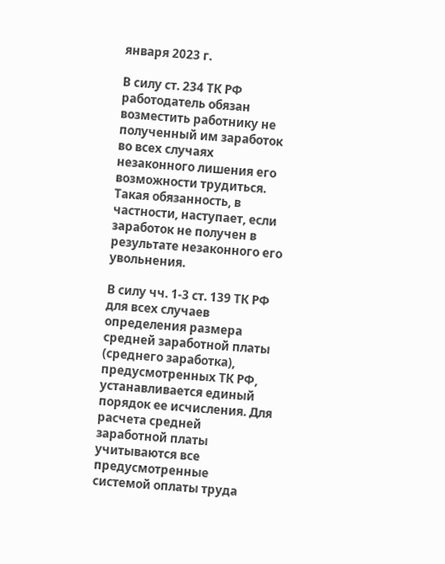января 2023 г.

В силу ст. 234 ТК РФ работодатель обязан возместить работнику не полученный им заработок во всех случаях незаконного лишения его возможности трудиться. Такая обязанность, в частности, наступает, если заработок не получен в результате незаконного его увольнения.

В силу чч. 1-3 ст. 139 ТК РФ для всех случаев определения размера средней заработной платы (среднего заработка), предусмотренных ТК РФ, устанавливается единый порядок ее исчисления. Для расчета средней заработной платы учитываются все предусмотренные системой оплаты труда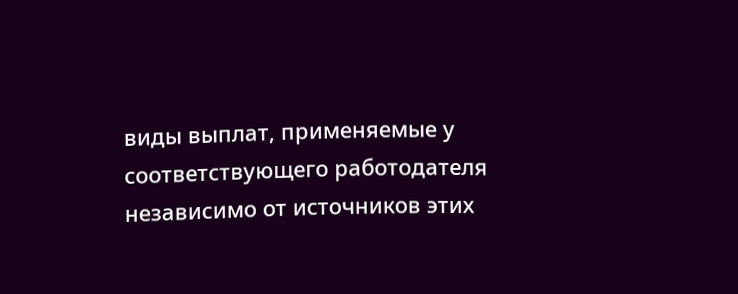виды выплат, применяемые у соответствующего работодателя независимо от источников этих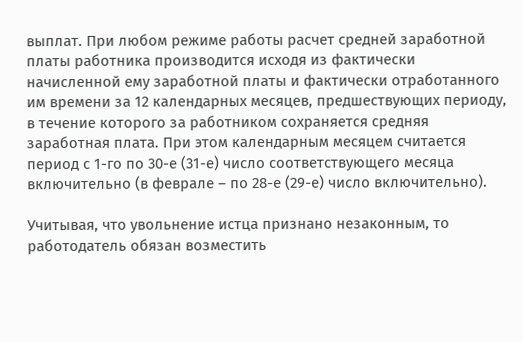выплат. При любом режиме работы расчет средней заработной платы работника производится исходя из фактически начисленной ему заработной платы и фактически отработанного им времени за 12 календарных месяцев, предшествующих периоду, в течение которого за работником сохраняется средняя заработная плата. При этом календарным месяцем считается период с 1-го по 30-е (31-е) число соответствующего месяца включительно (в феврале – по 28-е (29-е) число включительно).

Учитывая, что увольнение истца признано незаконным, то работодатель обязан возместить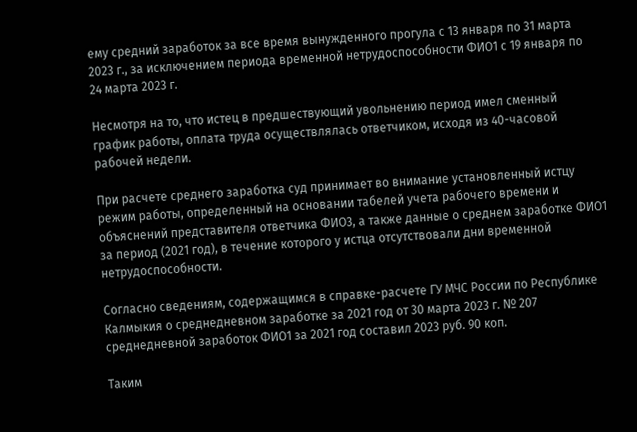ему средний заработок за все время вынужденного прогула с 13 января по 31 марта 2023 г., за исключением периода временной нетрудоспособности ФИО1 с 19 января по 24 марта 2023 г.

Несмотря на то, что истец в предшествующий увольнению период имел сменный график работы, оплата труда осуществлялась ответчиком, исходя из 40-часовой рабочей недели.

При расчете среднего заработка суд принимает во внимание установленный истцу режим работы, определенный на основании табелей учета рабочего времени и объяснений представителя ответчика ФИО3, а также данные о среднем заработке ФИО1 за период (2021 год), в течение которого у истца отсутствовали дни временной нетрудоспособности.

Согласно сведениям, содержащимся в справке-расчете ГУ МЧС России по Республике Калмыкия о среднедневном заработке за 2021 год от 30 марта 2023 г. № 207 среднедневной заработок ФИО1 за 2021 год составил 2023 руб. 90 коп.

Таким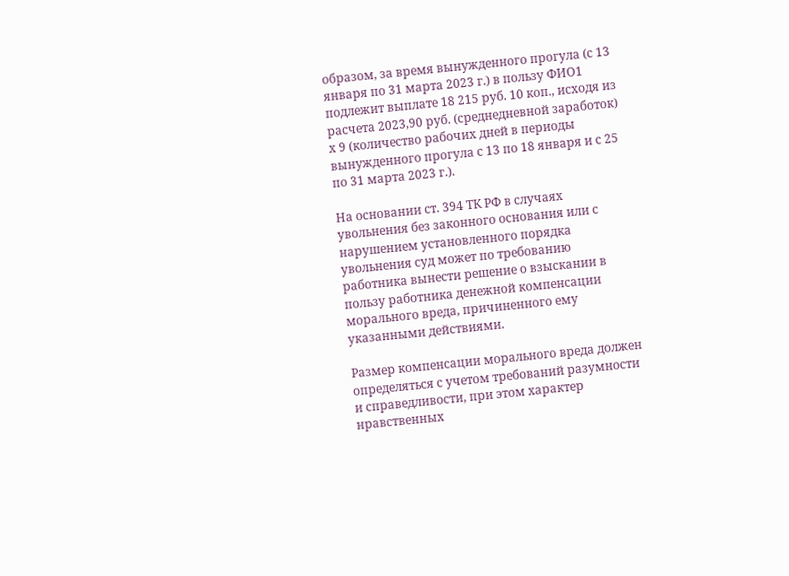образом, за время вынужденного прогула (с 13 января по 31 марта 2023 г.) в пользу ФИО1 подлежит выплате 18 215 руб. 10 коп., исходя из расчета 2023,90 руб. (среднедневной заработок) х 9 (количество рабочих дней в периоды вынужденного прогула с 13 по 18 января и с 25 по 31 марта 2023 г.).

На основании ст. 394 ТК РФ в случаях увольнения без законного основания или с нарушением установленного порядка увольнения суд может по требованию работника вынести решение о взыскании в пользу работника денежной компенсации морального вреда, причиненного ему указанными действиями.

Размер компенсации морального вреда должен определяться с учетом требований разумности и справедливости, при этом характер нравственных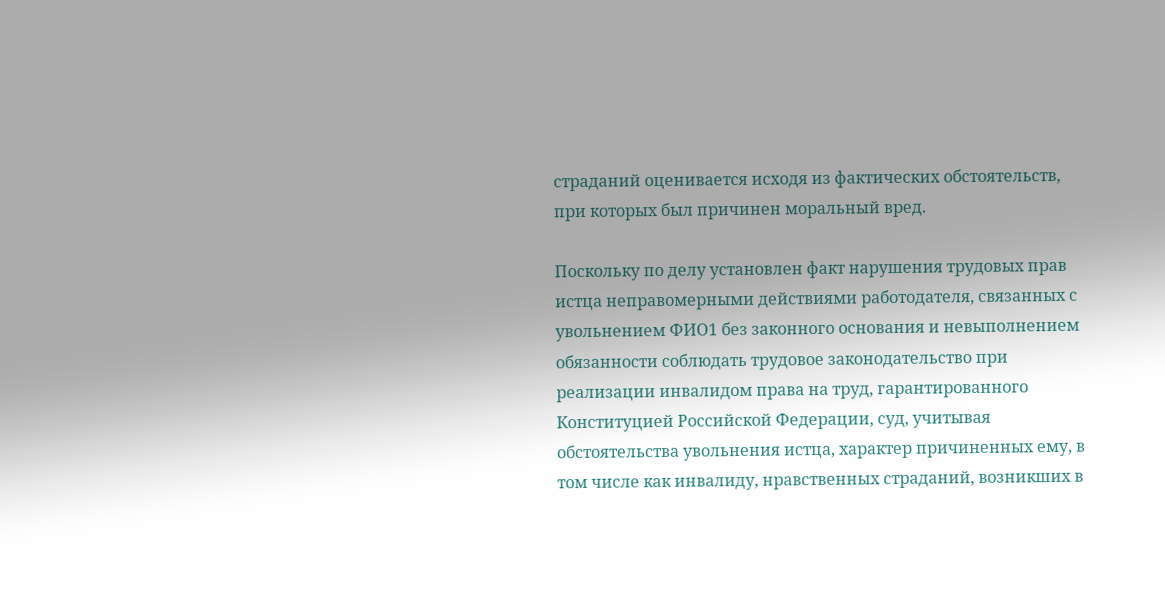страданий оценивается исходя из фактических обстоятельств, при которых был причинен моральный вред.

Поскольку по делу установлен факт нарушения трудовых прав истца неправомерными действиями работодателя, связанных с увольнением ФИО1 без законного основания и невыполнением обязанности соблюдать трудовое законодательство при реализации инвалидом права на труд, гарантированного Конституцией Российской Федерации, суд, учитывая обстоятельства увольнения истца, характер причиненных ему, в том числе как инвалиду, нравственных страданий, возникших в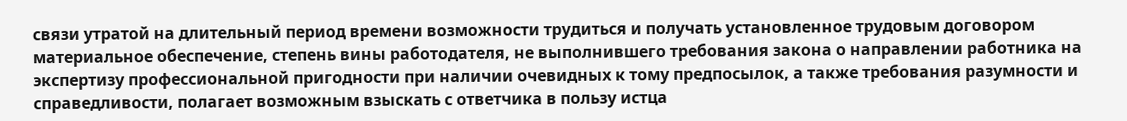связи утратой на длительный период времени возможности трудиться и получать установленное трудовым договором материальное обеспечение, степень вины работодателя, не выполнившего требования закона о направлении работника на экспертизу профессиональной пригодности при наличии очевидных к тому предпосылок, а также требования разумности и справедливости, полагает возможным взыскать с ответчика в пользу истца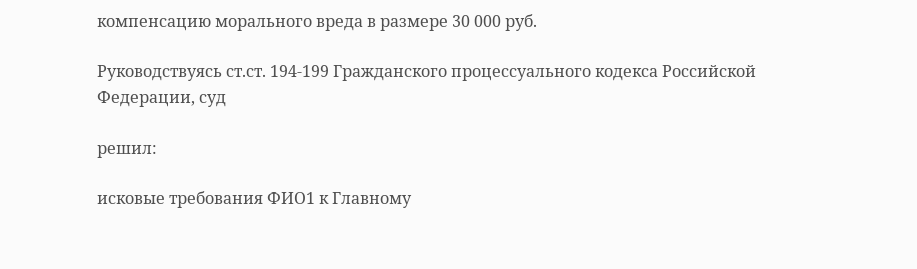компенсацию морального вреда в размере 30 000 руб.

Руководствуясь ст.ст. 194-199 Гражданского процессуального кодекса Российской Федерации, суд

решил:

исковые требования ФИО1 к Главному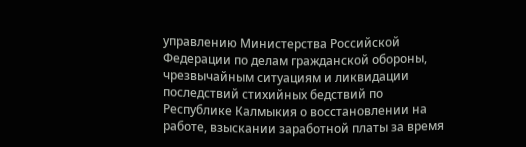управлению Министерства Российской Федерации по делам гражданской обороны, чрезвычайным ситуациям и ликвидации последствий стихийных бедствий по Республике Калмыкия о восстановлении на работе, взыскании заработной платы за время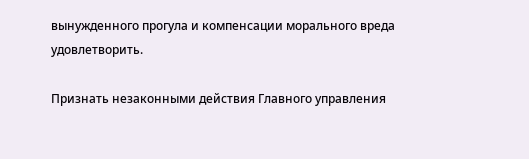вынужденного прогула и компенсации морального вреда удовлетворить.

Признать незаконными действия Главного управления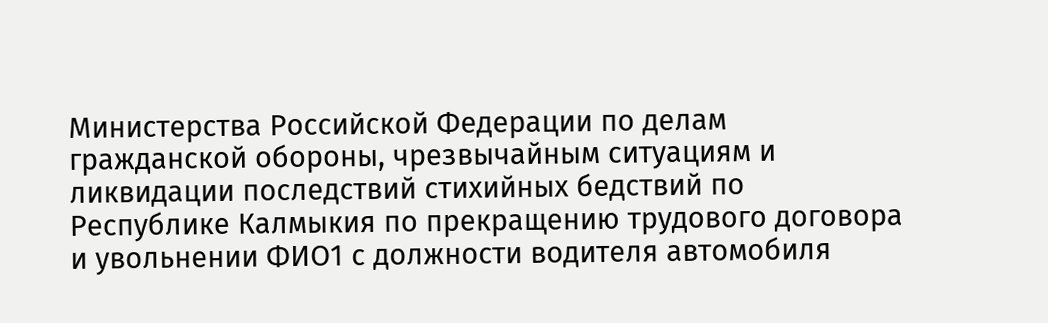Министерства Российской Федерации по делам гражданской обороны, чрезвычайным ситуациям и ликвидации последствий стихийных бедствий по Республике Калмыкия по прекращению трудового договора и увольнении ФИО1 с должности водителя автомобиля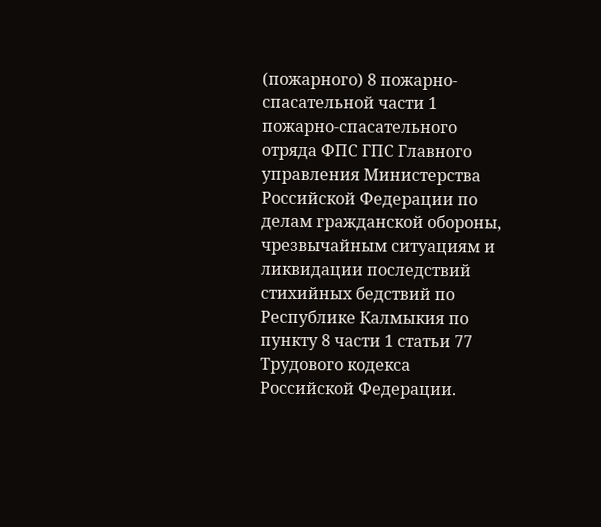(пожарного) 8 пожарно-спасательной части 1 пожарно-спасательного отряда ФПС ГПС Главного управления Министерства Российской Федерации по делам гражданской обороны, чрезвычайным ситуациям и ликвидации последствий стихийных бедствий по Республике Калмыкия по пункту 8 части 1 статьи 77 Трудового кодекса Российской Федерации.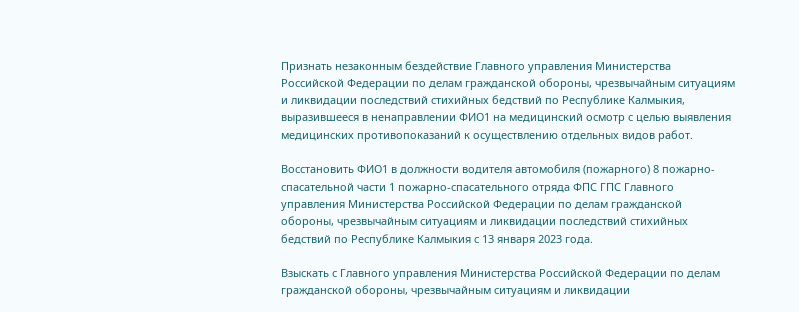Признать незаконным бездействие Главного управления Министерства Российской Федерации по делам гражданской обороны, чрезвычайным ситуациям и ликвидации последствий стихийных бедствий по Республике Калмыкия, выразившееся в ненаправлении ФИО1 на медицинский осмотр с целью выявления медицинских противопоказаний к осуществлению отдельных видов работ.

Восстановить ФИО1 в должности водителя автомобиля (пожарного) 8 пожарно-спасательной части 1 пожарно-спасательного отряда ФПС ГПС Главного управления Министерства Российской Федерации по делам гражданской обороны, чрезвычайным ситуациям и ликвидации последствий стихийных бедствий по Республике Калмыкия с 13 января 2023 года.

Взыскать с Главного управления Министерства Российской Федерации по делам гражданской обороны, чрезвычайным ситуациям и ликвидации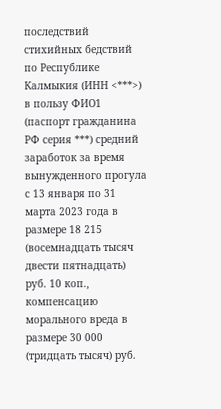последствий стихийных бедствий по Республике Калмыкия (ИНН <***>) в пользу ФИО1 (паспорт гражданина РФ серия ***) средний заработок за время вынужденного прогула с 13 января по 31 марта 2023 года в размере 18 215 (восемнадцать тысяч двести пятнадцать) руб. 10 коп., компенсацию морального вреда в размере 30 000 (тридцать тысяч) руб.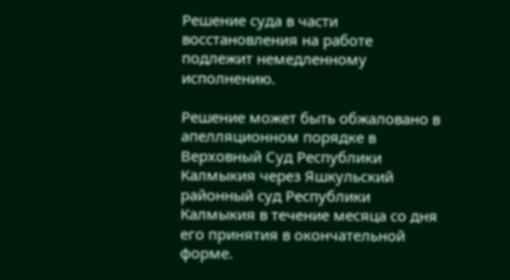Решение суда в части восстановления на работе подлежит немедленному исполнению.

Решение может быть обжаловано в апелляционном порядке в Верховный Суд Республики Калмыкия через Яшкульский районный суд Республики Калмыкия в течение месяца со дня его принятия в окончательной форме.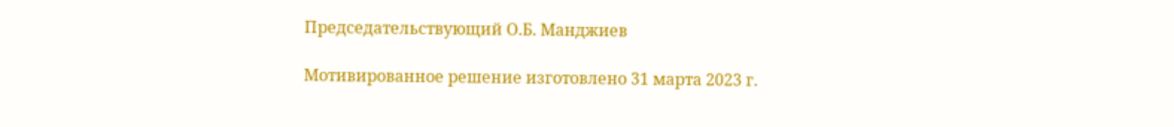Председательствующий О.Б. Манджиев

Мотивированное решение изготовлено 31 марта 2023 г.